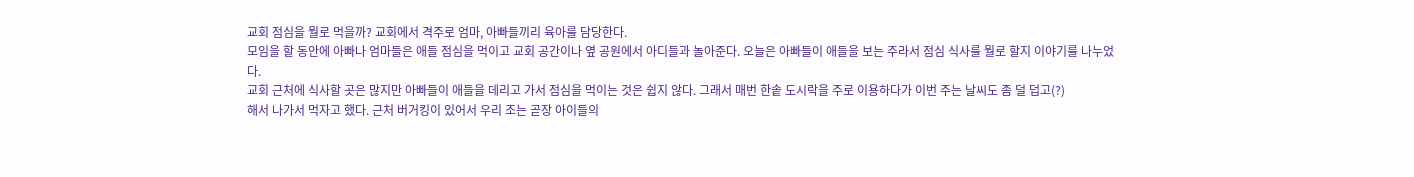교회 점심을 뭘로 먹을까? 교회에서 격주로 엄마, 아빠들끼리 육아를 담당한다.
모임을 할 동안에 아빠나 엄마들은 애들 점심을 먹이고 교회 공간이나 옆 공원에서 아디들과 놀아준다. 오늘은 아빠들이 애들을 보는 주라서 점심 식사를 뭘로 할지 이야기를 나누었다.
교회 근처에 식사할 곳은 많지만 아빠들이 애들을 데리고 가서 점심을 먹이는 것은 쉽지 않다. 그래서 매번 한솥 도시락을 주로 이용하다가 이번 주는 날씨도 좀 덜 덥고(?)
해서 나가서 먹자고 했다. 근처 버거킹이 있어서 우리 조는 곧장 아이들의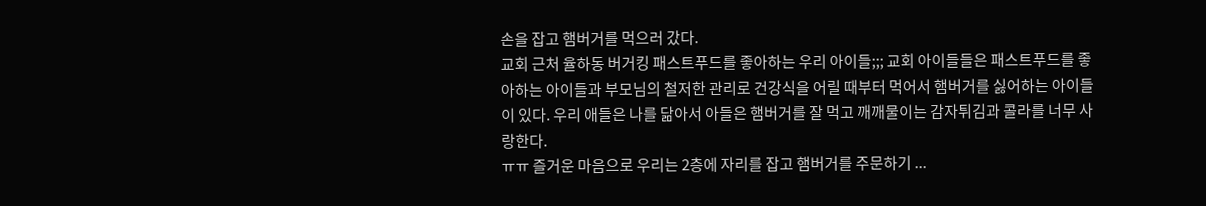손을 잡고 햄버거를 먹으러 갔다.
교회 근처 율하동 버거킹 패스트푸드를 좋아하는 우리 아이들;;; 교회 아이들들은 패스트푸드를 좋아하는 아이들과 부모님의 철저한 관리로 건강식을 어릴 때부터 먹어서 햄버거를 싫어하는 아이들이 있다. 우리 애들은 나를 닮아서 아들은 햄버거를 잘 먹고 깨깨물이는 감자튀김과 콜라를 너무 사랑한다.
ㅠㅠ 즐거운 마음으로 우리는 2층에 자리를 잡고 햄버거를 주문하기 ...